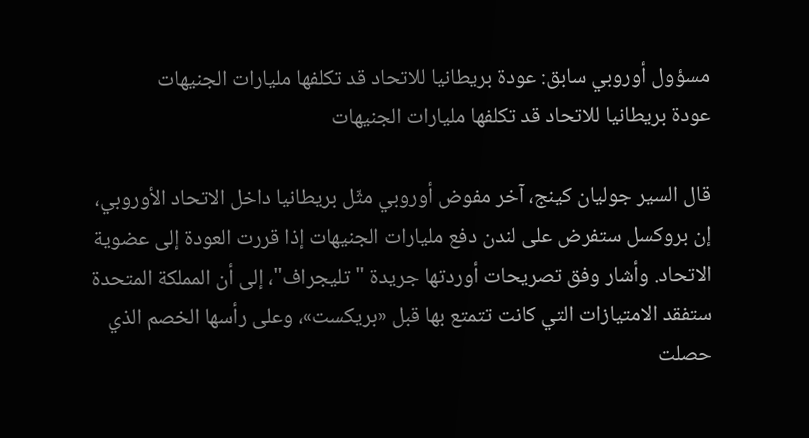مسؤول أوروبي سابق: عودة بريطانيا للاتحاد قد تكلفها مليارات الجنيهات
عودة بريطانيا للاتحاد قد تكلفها مليارات الجنيهات

قال السير جوليان كينج، آخر مفوض أوروبي مثّل بريطانيا داخل الاتحاد الأوروبي، إن بروكسل ستفرض على لندن دفع مليارات الجنيهات إذا قررت العودة إلى عضوية الاتحاد. وأشار وفق تصريحات أوردتها جريدة "تليجراف"، إلى أن المملكة المتحدة ستفقد الامتيازات التي كانت تتمتع بها قبل «بريكست»، وعلى رأسها الخصم الذي حصلت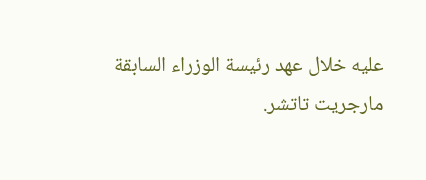عليه خلال عهد رئيسة الوزراء السابقة مارجريت تاتشر.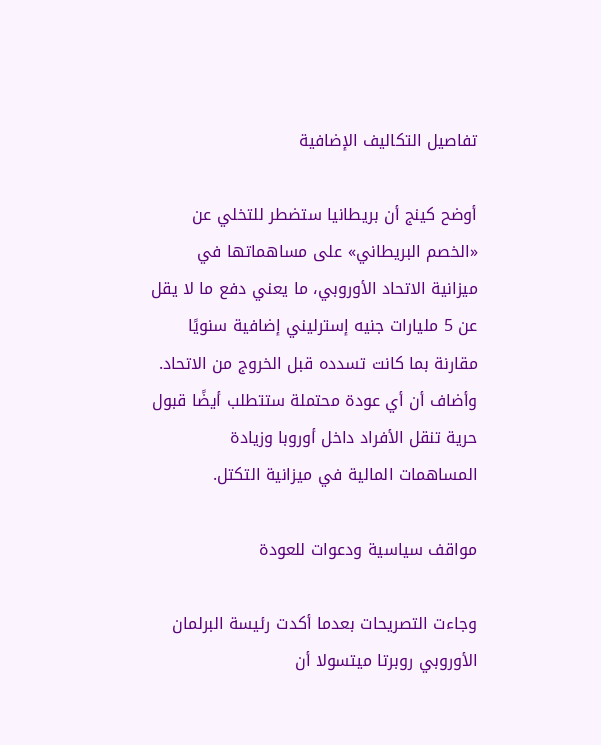تفاصيل التكاليف الإضافية

أوضح كينج أن بريطانيا ستضطر للتخلي عن «الخصم البريطاني» على مساهماتها في ميزانية الاتحاد الأوروبي، ما يعني دفع ما لا يقل عن 5 مليارات جنيه إسترليني إضافية سنويًا مقارنة بما كانت تسدده قبل الخروج من الاتحاد. وأضاف أن أي عودة محتملة ستتطلب أيضًا قبول حرية تنقل الأفراد داخل أوروبا وزيادة المساهمات المالية في ميزانية التكتل.

مواقف سياسية ودعوات للعودة

وجاءت التصريحات بعدما أكدت رئيسة البرلمان الأوروبي روبرتا ميتسولا أن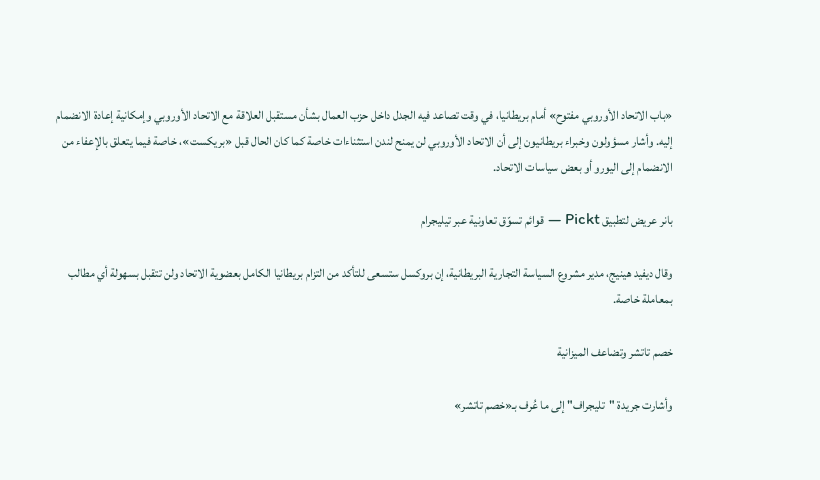«باب الاتحاد الأوروبي مفتوح» أمام بريطانيا، في وقت تصاعد فيه الجدل داخل حزب العمال بشأن مستقبل العلاقة مع الاتحاد الأوروبي وإمكانية إعادة الانضمام إليه. وأشار مسؤولون وخبراء بريطانيون إلى أن الاتحاد الأوروبي لن يمنح لندن استثناءات خاصة كما كان الحال قبل «بريكست»، خاصة فيما يتعلق بالإعفاء من الانضمام إلى اليورو أو بعض سياسات الاتحاد.

بانر عريض لتطبيق Pickt — قوائم تسوّق تعاونية عبر تيليجرام

وقال ديفيد هينيج، مدير مشروع السياسة التجارية البريطانية، إن بروكسل ستسعى للتأكد من التزام بريطانيا الكامل بعضوية الاتحاد ولن تتقبل بسهولة أي مطالب بمعاملة خاصة.

خصم تاتشر وتضاعف الميزانية

وأشارت جريدة "تليجراف" إلى ما عُرف بـ«خصم تاتشر»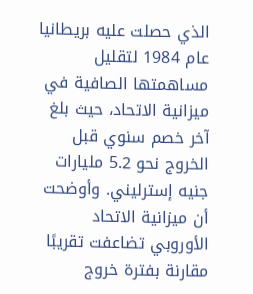الذي حصلت عليه بريطانيا عام 1984 لتقليل مساهمتها الصافية في ميزانية الاتحاد، حيث بلغ آخر خصم سنوي قبل الخروج نحو 5.2 مليارات جنيه إسترليني. وأوضحت أن ميزانية الاتحاد الأوروبي تضاعفت تقريبًا مقارنة بفترة خروج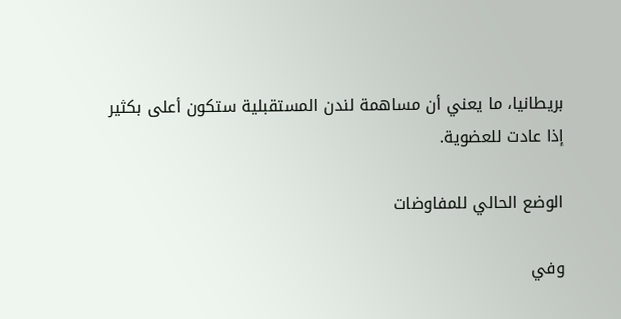بريطانيا، ما يعني أن مساهمة لندن المستقبلية ستكون أعلى بكثير إذا عادت للعضوية.

الوضع الحالي للمفاوضات

وفي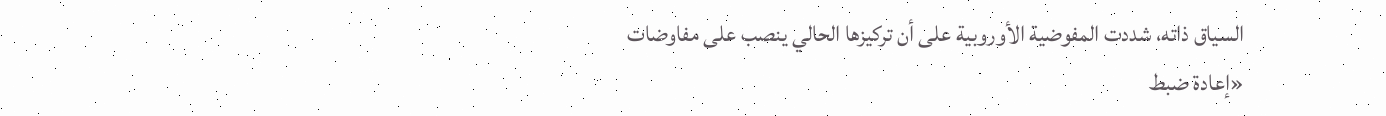السياق ذاته، شددت المفوضية الأوروبية على أن تركيزها الحالي ينصب على مفاوضات «إعادة ضبط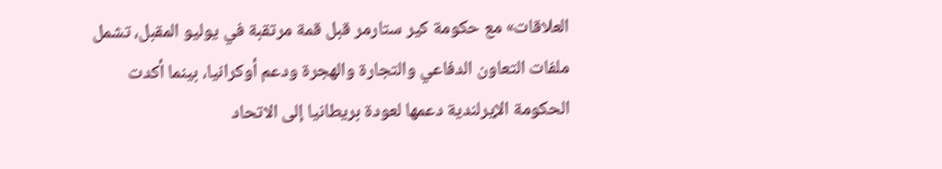العلاقات» مع حكومة كير ستارمر قبل قمة مرتقبة في يوليو المقبل، تشمل ملفات التعاون الدفاعي والتجارة والهجرة ودعم أوكرانيا، بينما أكدت الحكومة الإيرلندية دعمها لعودة بريطانيا إلى الاتحاد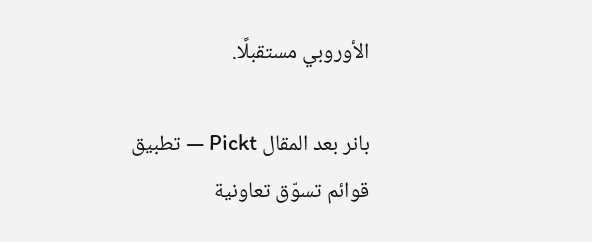الأوروبي مستقبلًا.

بانر بعد المقال Pickt — تطبيق قوائم تسوّق تعاونية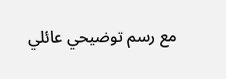مع رسم توضيحي عائلي